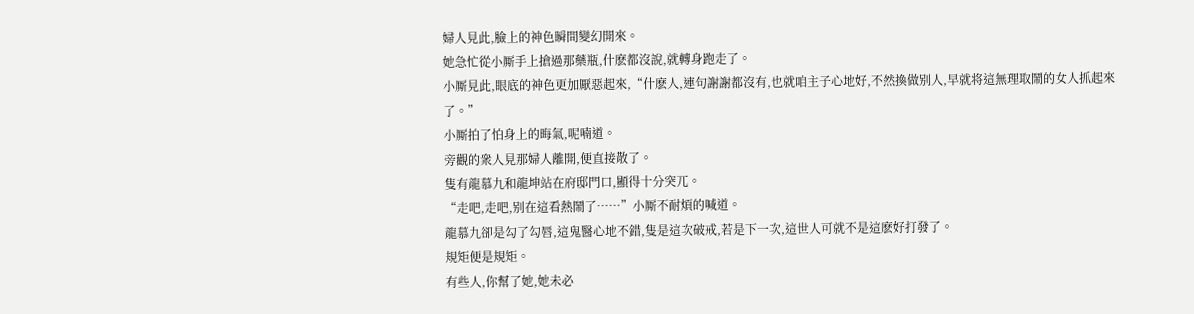婦人見此,臉上的神色瞬間變幻開來。
她急忙從小厮手上搶過那藥瓶,什麽都沒說,就轉身跑走了。
小厮見此,眼底的神色更加厭惡起來,“什麽人,連句謝謝都沒有,也就咱主子心地好,不然換做别人,早就将這無理取鬧的女人抓起來了。”
小厮拍了怕身上的晦氣,呢喃道。
旁觀的衆人見那婦人離開,便直接散了。
隻有龍慕九和龍坤站在府邸門口,顯得十分突兀。
“走吧,走吧,别在這看熱鬧了……”小厮不耐煩的喊道。
龍慕九卻是勾了勾唇,這鬼醫心地不錯,隻是這次破戒,若是下一次,這世人可就不是這麽好打發了。
規矩便是規矩。
有些人,你幫了她,她未必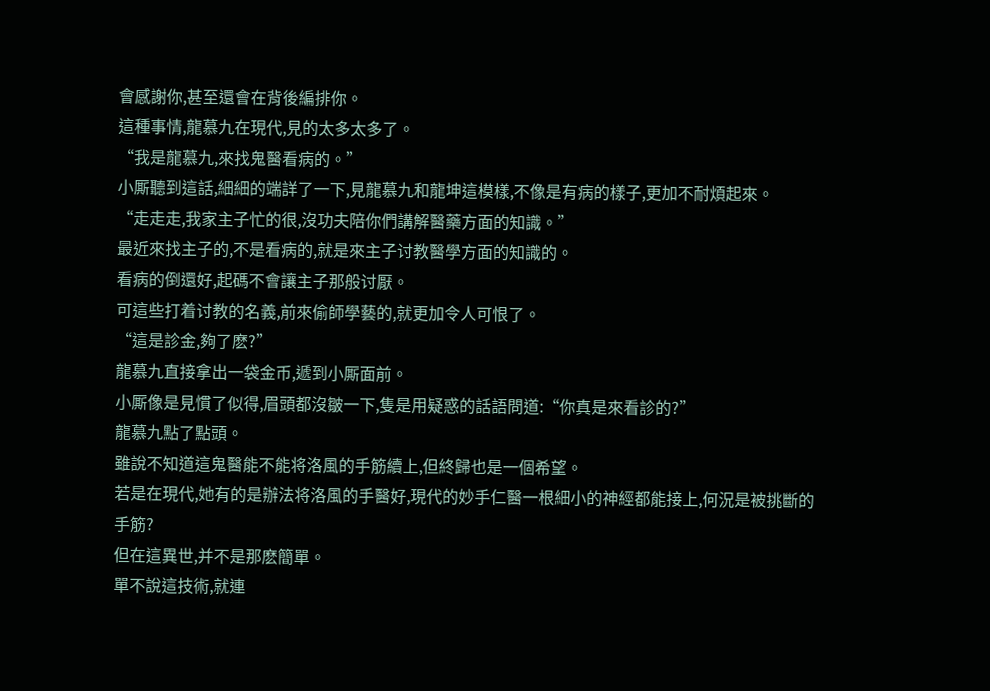會感謝你,甚至還會在背後編排你。
這種事情,龍慕九在現代,見的太多太多了。
“我是龍慕九,來找鬼醫看病的。”
小厮聽到這話,細細的端詳了一下,見龍慕九和龍坤這模樣,不像是有病的樣子,更加不耐煩起來。
“走走走,我家主子忙的很,沒功夫陪你們講解醫藥方面的知識。”
最近來找主子的,不是看病的,就是來主子讨教醫學方面的知識的。
看病的倒還好,起碼不會讓主子那般讨厭。
可這些打着讨教的名義,前來偷師學藝的,就更加令人可恨了。
“這是診金,夠了麽?”
龍慕九直接拿出一袋金币,遞到小厮面前。
小厮像是見慣了似得,眉頭都沒皺一下,隻是用疑惑的話語問道:“你真是來看診的?”
龍慕九點了點頭。
雖說不知道這鬼醫能不能将洛風的手筋續上,但終歸也是一個希望。
若是在現代,她有的是辦法将洛風的手醫好,現代的妙手仁醫一根細小的神經都能接上,何況是被挑斷的手筋?
但在這異世,并不是那麽簡單。
單不說這技術,就連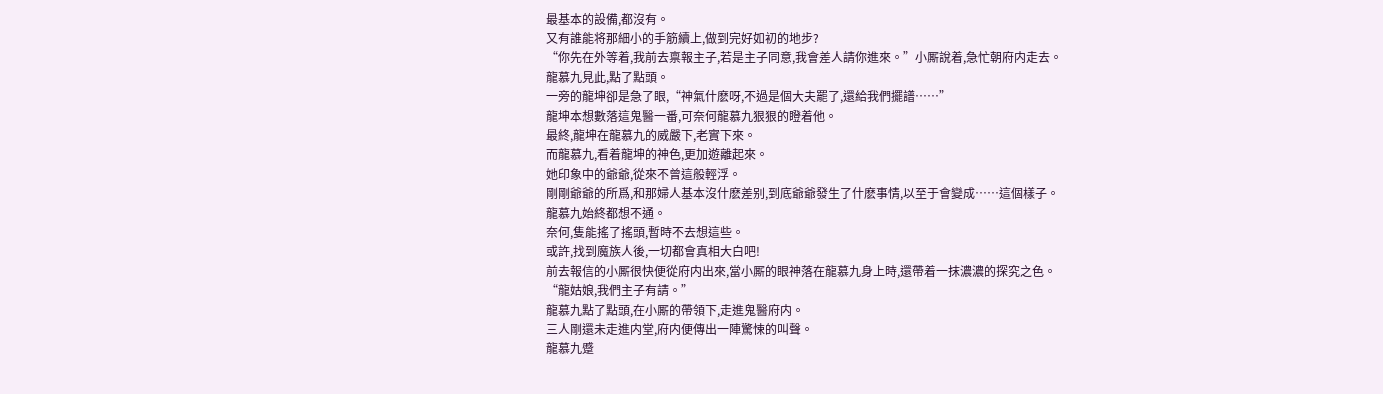最基本的設備,都沒有。
又有誰能将那細小的手筋續上,做到完好如初的地步?
“你先在外等着,我前去禀報主子,若是主子同意,我會差人請你進來。”小厮說着,急忙朝府内走去。
龍慕九見此,點了點頭。
一旁的龍坤卻是急了眼,“神氣什麽呀,不過是個大夫罷了,還給我們擺譜……”
龍坤本想數落這鬼醫一番,可奈何龍慕九狠狠的瞪着他。
最終,龍坤在龍慕九的威嚴下,老實下來。
而龍慕九,看着龍坤的神色,更加遊離起來。
她印象中的爺爺,從來不曾這般輕浮。
剛剛爺爺的所爲,和那婦人基本沒什麽差别,到底爺爺發生了什麽事情,以至于會變成……這個樣子。
龍慕九始終都想不通。
奈何,隻能搖了搖頭,暫時不去想這些。
或許,找到魔族人後,一切都會真相大白吧!
前去報信的小厮很快便從府内出來,當小厮的眼神落在龍慕九身上時,還帶着一抹濃濃的探究之色。
“龍姑娘,我們主子有請。”
龍慕九點了點頭,在小厮的帶領下,走進鬼醫府内。
三人剛還未走進内堂,府内便傳出一陣驚悚的叫聲。
龍慕九蹙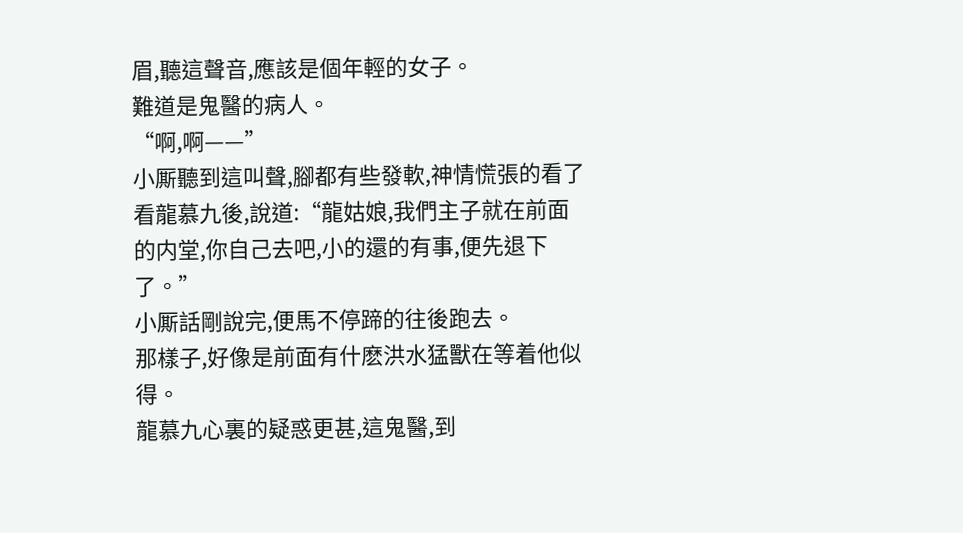眉,聽這聲音,應該是個年輕的女子。
難道是鬼醫的病人。
“啊,啊——”
小厮聽到這叫聲,腳都有些發軟,神情慌張的看了看龍慕九後,說道:“龍姑娘,我們主子就在前面的内堂,你自己去吧,小的還的有事,便先退下了。”
小厮話剛說完,便馬不停蹄的往後跑去。
那樣子,好像是前面有什麽洪水猛獸在等着他似得。
龍慕九心裏的疑惑更甚,這鬼醫,到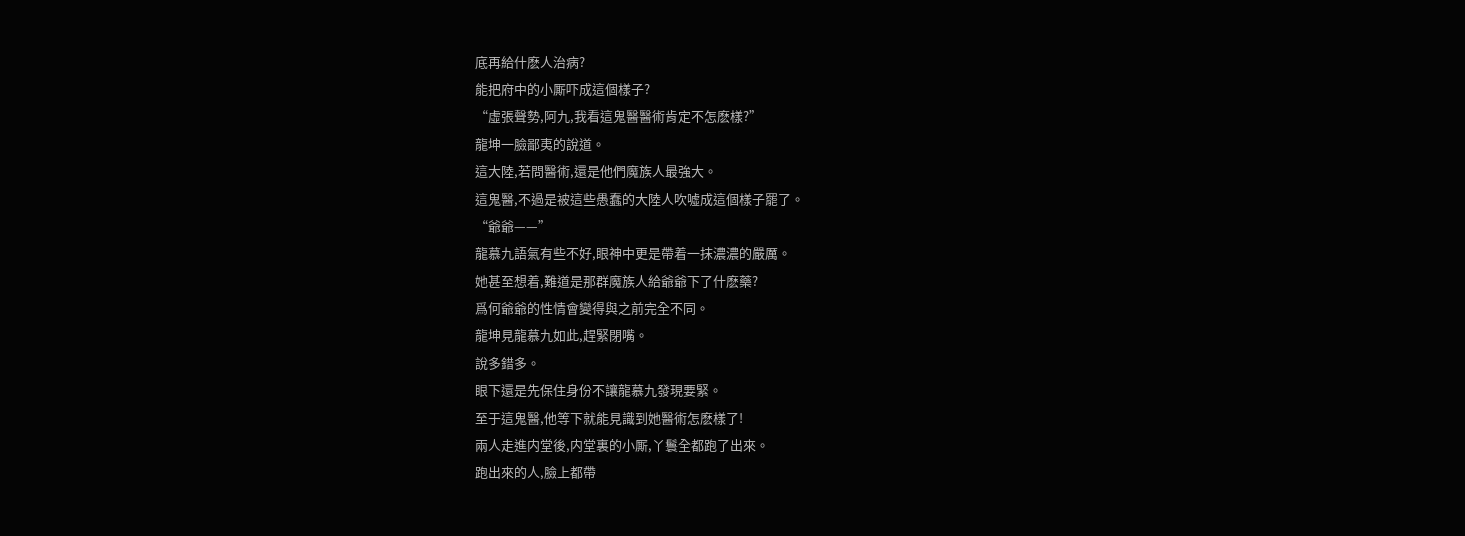底再給什麽人治病?
能把府中的小厮吓成這個樣子?
“虛張聲勢,阿九,我看這鬼醫醫術肯定不怎麽樣?”
龍坤一臉鄙夷的說道。
這大陸,若問醫術,還是他們魔族人最強大。
這鬼醫,不過是被這些愚蠢的大陸人吹噓成這個樣子罷了。
“爺爺——”
龍慕九語氣有些不好,眼神中更是帶着一抹濃濃的嚴厲。
她甚至想着,難道是那群魔族人給爺爺下了什麽藥?
爲何爺爺的性情會變得與之前完全不同。
龍坤見龍慕九如此,趕緊閉嘴。
說多錯多。
眼下還是先保住身份不讓龍慕九發現要緊。
至于這鬼醫,他等下就能見識到她醫術怎麽樣了!
兩人走進内堂後,内堂裏的小厮,丫鬟全都跑了出來。
跑出來的人,臉上都帶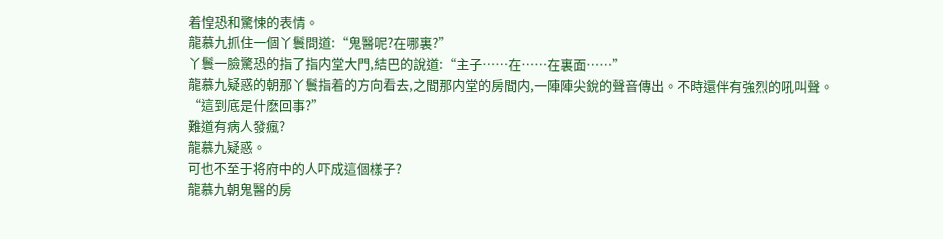着惶恐和驚悚的表情。
龍慕九抓住一個丫鬟問道:“鬼醫呢?在哪裏?”
丫鬟一臉驚恐的指了指内堂大門,結巴的說道:“主子……在……在裏面……”
龍慕九疑惑的朝那丫鬟指着的方向看去,之間那内堂的房間内,一陣陣尖銳的聲音傳出。不時還伴有強烈的吼叫聲。
“這到底是什麽回事?”
難道有病人發瘋?
龍慕九疑惑。
可也不至于将府中的人吓成這個樣子?
龍慕九朝鬼醫的房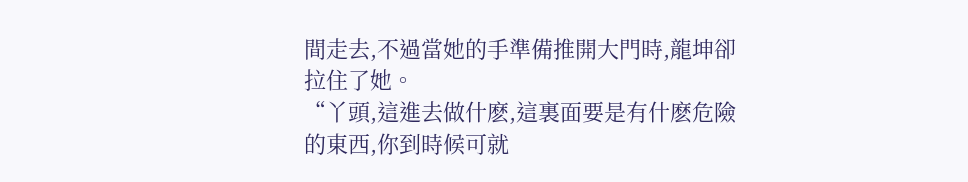間走去,不過當她的手準備推開大門時,龍坤卻拉住了她。
“丫頭,這進去做什麽,這裏面要是有什麽危險的東西,你到時候可就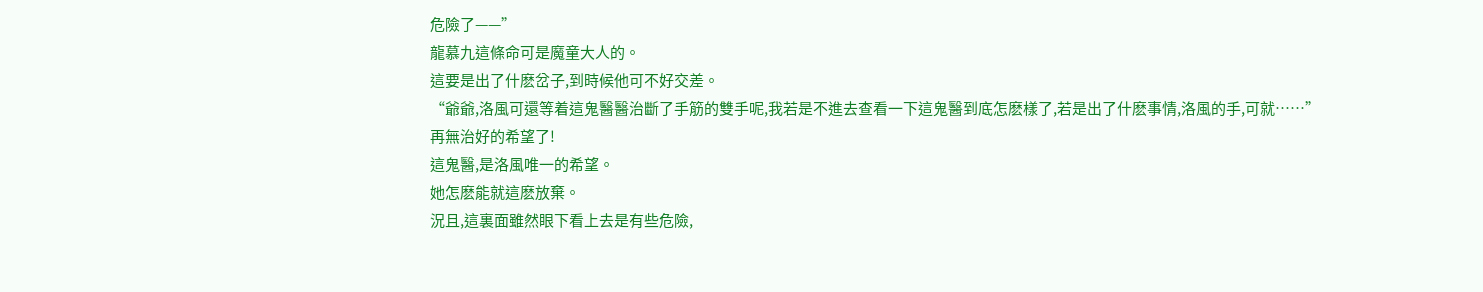危險了——”
龍慕九這條命可是魔童大人的。
這要是出了什麽岔子,到時候他可不好交差。
“爺爺,洛風可還等着這鬼醫醫治斷了手筋的雙手呢,我若是不進去查看一下這鬼醫到底怎麽樣了,若是出了什麽事情,洛風的手,可就……”
再無治好的希望了!
這鬼醫,是洛風唯一的希望。
她怎麽能就這麽放棄。
況且,這裏面雖然眼下看上去是有些危險,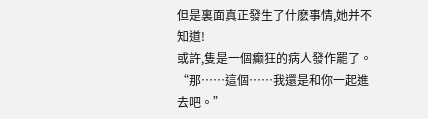但是裏面真正發生了什麽事情,她并不知道!
或許,隻是一個癫狂的病人發作罷了。
“那……這個……我還是和你一起進去吧。”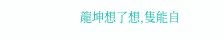龍坤想了想,隻能自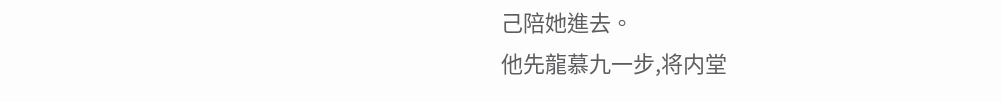己陪她進去。
他先龍慕九一步,将内堂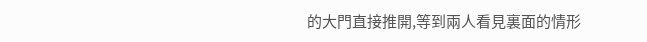的大門直接推開,等到兩人看見裏面的情形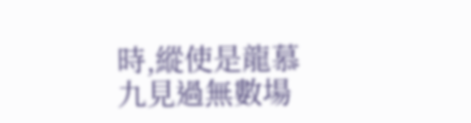時,縱使是龍慕九見過無數場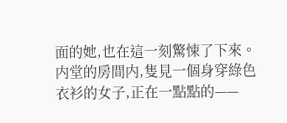面的她,也在這一刻驚悚了下來。内堂的房間内,隻見一個身穿綠色衣衫的女子,正在一點點的——